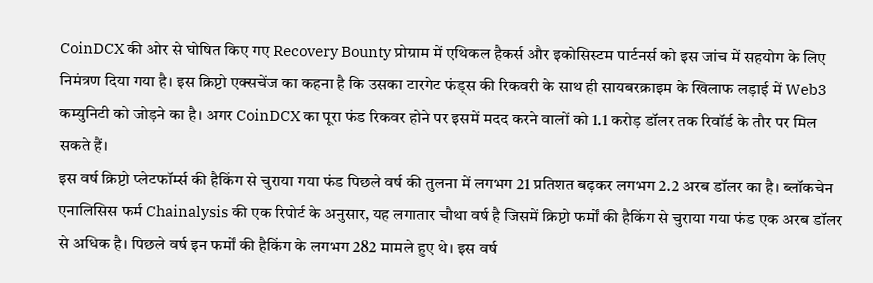CoinDCX की ओर से घोषित किए गए Recovery Bounty प्रोग्राम में एथिकल हैकर्स और इकोसिस्टम पार्टनर्स को इस जांच में सहयोग के लिए निमंत्रण दिया गया है। इस क्रिप्टो एक्सचेंज का कहना है कि उसका टारगेट फंड्स की रिकवरी के साथ ही सायबरक्राइम के खिलाफ लड़ाई में Web3 कम्युनिटी को जोड़ने का है। अगर CoinDCX का पूरा फंड रिकवर होने पर इसमें मदद करने वालों को 1.1 करोड़ डॉलर तक रिवॉर्ड के तौर पर मिल सकते हैं।
इस वर्ष क्रिप्टो प्लेटफॉर्म्स की हैकिंग से चुराया गया फंड पिछले वर्ष की तुलना में लगभग 21 प्रतिशत बढ़कर लगभग 2.2 अरब डॉलर का है। ब्लॉकचेन एनालिसिस फर्म Chainalysis की एक रिपोर्ट के अनुसार, यह लगातार चौथा वर्ष है जिसमें क्रिप्टो फर्मों की हैकिंग से चुराया गया फंड एक अरब डॉलर से अधिक है। पिछले वर्ष इन फर्मों की हैकिंग के लगभग 282 मामले हुए थे। इस वर्ष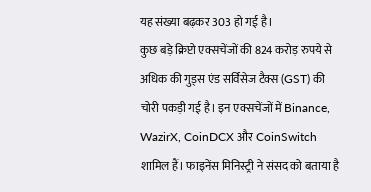यह संख्या बढ़कर 303 हो गई है।
कुछ बड़े क्रिप्टो एक्सचेंजों की 824 करोड़ रुपये से अधिक की गुड्स एंड सर्विसेज टैक्स (GST) की चोरी पकड़ी गई है। इन एक्सचेंजों में Binance, WazirX, CoinDCX और CoinSwitch शामिल हैं। फाइनेंस मिनिस्ट्री ने संसद को बताया है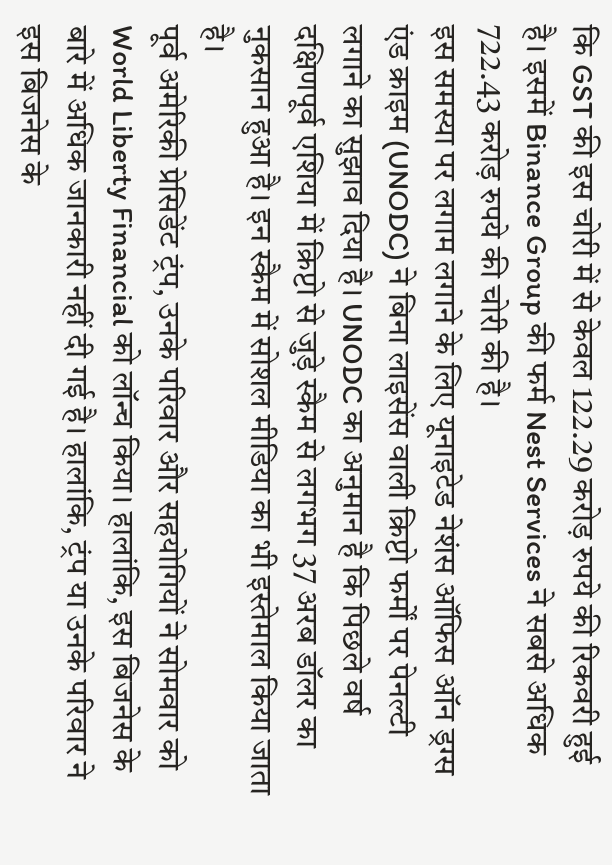कि GST की इस चोरी में से केवल 122.29 करोड़ रुपये की रिकवरी हुई है। इसमें Binance Group की फर्म Nest Services ने सबसे अधिक 722.43 करोड़ रुपये की चोरी की है।
इस समस्या पर लगाम लगाने के लिए यूनाइटेड नेशंस ऑफिस ऑन ड्रग्स एंड क्राइम (UNODC) ने बिना लाइसेंस वाली क्रिप्टो फर्मों पर पेनल्टी लगाने का सुझाव दिया है। UNODC का अनुमान है कि पिछले वर्ष दक्षिणपूर्व एशिया में क्रिप्टो से जुड़े स्कैम से लगभग 37 अरब डॉलर का नुकसान हुआ है। इन स्कैम में सोशल मीडिया का भी इस्तेमाल किया जाता है।
पूर्व अमेरिकी प्रेसिडेंट ट्रंप, उनके परिवार और सहयोगियों ने सोमवार को World Liberty Financial को लॉन्च किया। हालांकि, इस बिजनेस के बारे में अधिक जानकारी नहीं दी गई है। हालांकि, ट्रंप या उनके परिवार ने इस बिजनेस के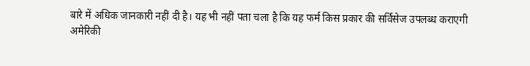बारे में अधिक जानकारी नहीं दी है। यह भी नहीं पता चला है कि यह फर्म किस प्रकार की सर्विसेज उपलब्ध कराएगी
अमेरिकी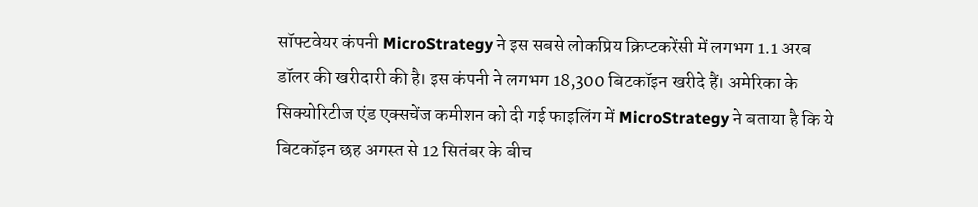सॉफ्टवेयर कंपनी MicroStrategy ने इस सबसे लोकप्रिय क्रिप्टकरेंसी में लगभग 1.1 अरब डॉलर की खरीदारी की है। इस कंपनी ने लगभग 18,300 बिटकॉइन खरीदे हैं। अमेरिका के सिक्योरिटीज एंड एक्सचेंज कमीशन को दी गई फाइलिंग में MicroStrategy ने बताया है कि ये बिटकॉइन छह अगस्त से 12 सितंबर के बीच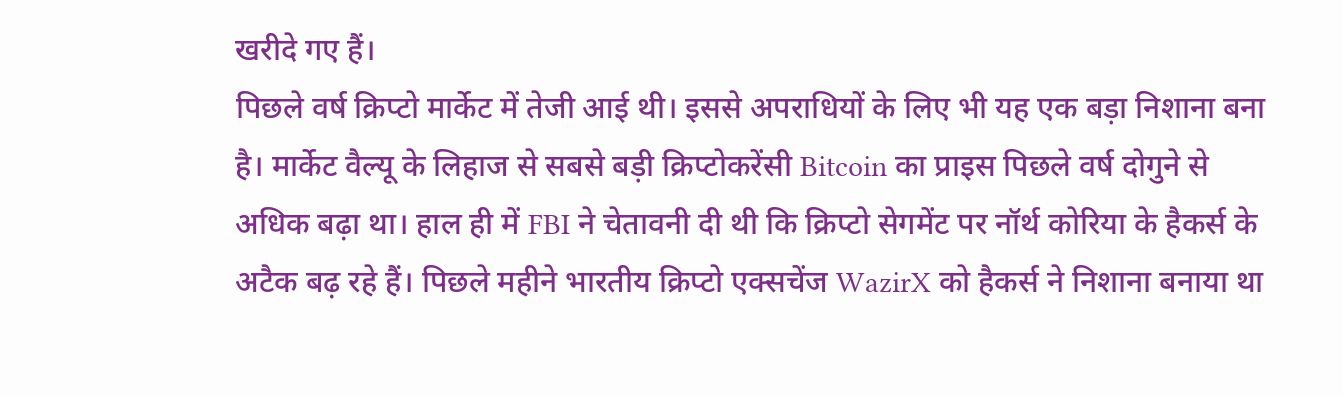खरीदे गए हैं।
पिछले वर्ष क्रिप्टो मार्केट में तेजी आई थी। इससे अपराधियों के लिए भी यह एक बड़ा निशाना बना है। मार्केट वैल्यू के लिहाज से सबसे बड़ी क्रिप्टोकरेंसी Bitcoin का प्राइस पिछले वर्ष दोगुने से अधिक बढ़ा था। हाल ही में FBI ने चेतावनी दी थी कि क्रिप्टो सेगमेंट पर नॉर्थ कोरिया के हैकर्स के अटैक बढ़ रहे हैं। पिछले महीने भारतीय क्रिप्टो एक्सचेंज WazirX को हैकर्स ने निशाना बनाया था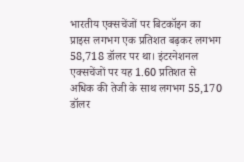भारतीय एक्सचेंजों पर बिटकॉइन का प्राइस लगभग एक प्रतिशत बढ़कर लगभग 58,718 डॉलर पर था। इंटरनेशनल एक्सचेंजों पर यह 1.60 प्रतिशत से अधिक की तेजी के साथ लगभग 55,170 डॉलर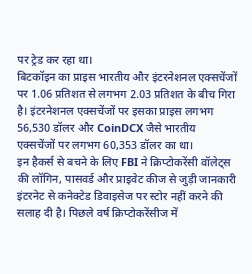पर ट्रेड कर रहा था।
बिटकॉइन का प्राइस भारतीय और इंटरनेशनल एक्सचेंजों पर 1.06 प्रतिशत से लगभग 2.03 प्रतिशत के बीच गिरा है। इंटरनेशनल एक्सचेंजों पर इसका प्राइस लगभग 56,530 डॉलर और CoinDCX जैसे भारतीय एक्सचेंजों पर लगभग 60,353 डॉलर का था।
इन हैकर्स से बचने के लिए FBI ने क्रिप्टोकरेंसी वॉलेट्स की लॉगिन, पासवर्ड और प्राइवेट कीज से जुड़ी जानकारी इंटरनेट से कनेक्टेड डिवाइसेज पर स्टोर नहीं करने की सलाह दी है। पिछले वर्ष क्रिप्टोकरेंसीज में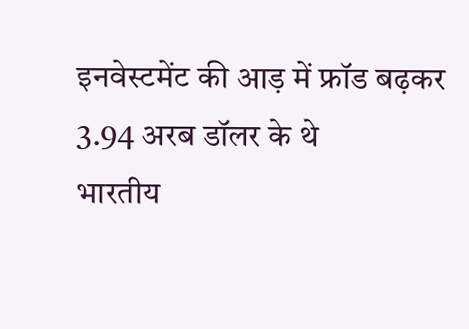इनवेस्टमेंट की आड़ में फ्रॉड बढ़कर 3.94 अरब डॉलर के थे
भारतीय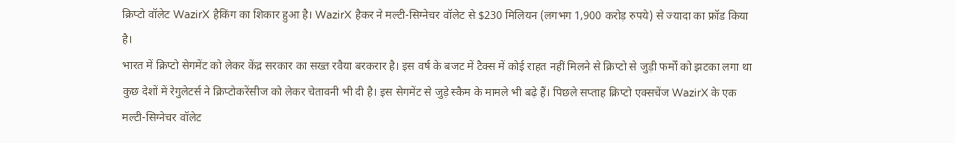क्रिप्टो वॉलेट WazirX हैकिंग का शिकार हुआ है। WazirX हैकर ने मल्टी-सिग्नेचर वॉलेट से $230 मिलियन (लगभग 1,900 करोड़ रुपये) से ज्यादा का फ्रॉड किया है।
भारत में क्रिप्टो सेगमेंट को लेकर केंद्र सरकार का सख्त रवैया बरकरार है। इस वर्ष के बजट में टैक्स में कोई राहत नहीं मिलने से क्रिप्टो से जुड़ी फर्मों को झटका लगा था
कुछ देशों में रेगुलेटर्स ने क्रिप्टोकरेंसीज को लेकर चेतावनी भी दी है। इस सेगमेंट से जुड़े स्कैम के मामले भी बढ़े हैं। पिछले सप्ताह क्रिप्टो एक्सचेंज WazirX के एक मल्टी-सिग्नेचर वॉलेट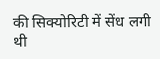की सिक्योरिटी में सेंध लगी थी